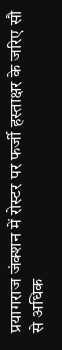प्रयागराज जंक्शन में रोस्टर पर फर्जी हस्ताक्षर के जरिए सौ से अधिक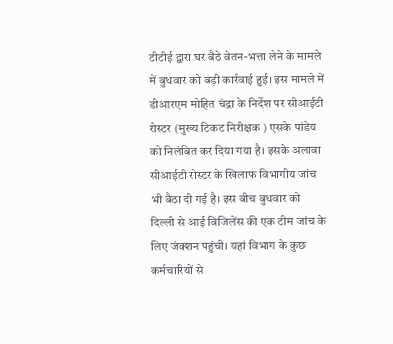टीटीई द्वारा घर बैठे वेतन-भत्ता लेने के मामले में बुधवार को बड़ी कार्रवाई हुई। इस मामले में डीआरएम मोहित चंद्रा के निर्देश पर सीआईटी रोस्टर (मुख्य टिकट निरीक्षक ) एसके पांडेय को निलंबित कर दिया गया है। इसके अलावा सीआईटी रोस्टर के खिलाफ विभागीय जांच भी बैठा दी गई है। इस बीच बुधवार को दिल्ली से आई विजिलेंस की एक टीम जांच के लिए जंक्शन पहुंची। यहां विभाग के कुछ कर्मचारियों से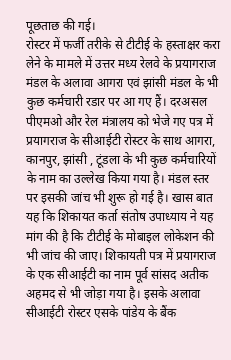पूछताछ की गई।
रोस्टर में फर्जी तरीके से टीटीई के हस्ताक्षर करा लेने के मामले में उत्तर मध्य रेलवे के प्रयागराज मंडल के अलावा आगरा एवं झांसी मंडल के भी कुछ कर्मचारी रडार पर आ गए हैं। दरअसल पीएमओ और रेल मंत्रालय को भेजे गए पत्र में प्रयागराज के सीआईटी रोस्टर के साथ आगरा, कानपुर, झांसी , टूंडला के भी कुछ कर्मचारियों के नाम का उल्लेख किया गया है। मंडल स्तर पर इसकी जांच भी शुरू हो गई है। खास बात यह कि शिकायत कर्ता संतोष उपाध्याय ने यह मांग की है कि टीटीई के मोबाइल लोकेशन की भी जांच की जाए। शिकायती पत्र में प्रयागराज के एक सीआईटी का नाम पूर्व सांसद अतीक अहमद से भी जोड़ा गया है। इसके अलावा सीआईटी रोस्टर एसके पांडेय के बैंक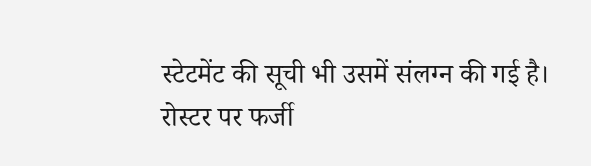स्टेटमेंट की सूची भी उसमें संलग्न की गई है।
रोस्टर पर फर्जी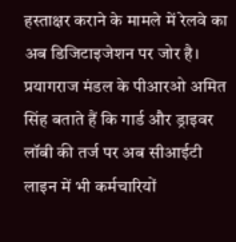हस्ताक्षर कराने के मामले में रेलवे का अब डिजिटाइजेशन पर जोर है। प्रयागराज मंडल के पीआरओ अमित सिंह बताते हैं कि गार्ड और ड्राइवर लॉबी की तर्ज पर अब सीआईटी लाइन में भी कर्मचारियों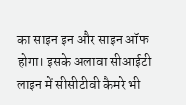का साइन इन और साइन ऑफ होगा। इसके अलावा सीआईटी लाइन में सीसीटीवी कैमरे भी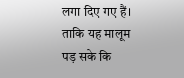लगा दिए गए हैं। ताकि यह मालूम पड़ सके कि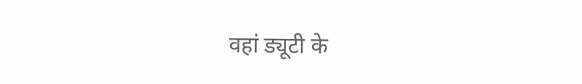वहां ड्यूटी के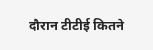दौरान टीटीई कितने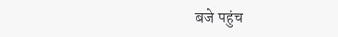बजे पहुंच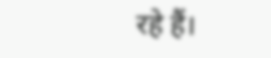रहे हैं।